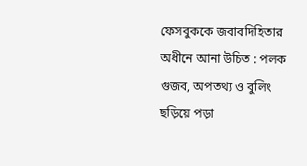ফেসবুককে জবাবদিহিতার অধীনে আনা উচিত : পলক
গুজব, অপতথ্য ও বুলিং ছড়িয়ে পড়া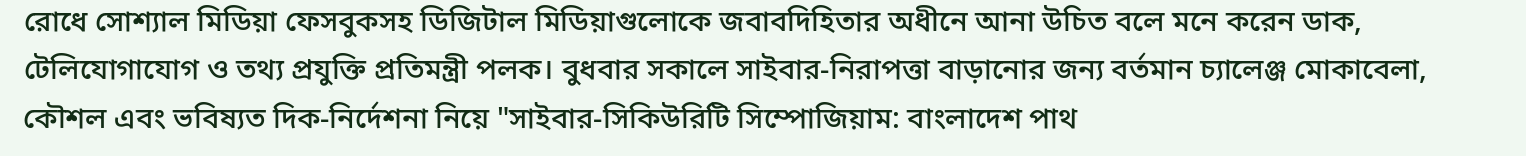রোধে সোশ্যাল মিডিয়া ফেসবুকসহ ডিজিটাল মিডিয়াগুলোকে জবাবদিহিতার অধীনে আনা উচিত বলে মনে করেন ডাক, টেলিযোগাযোগ ও তথ্য প্রযুক্তি প্রতিমন্ত্রী পলক। বুধবার সকালে সাইবার-নিরাপত্তা বাড়ানোর জন্য বর্তমান চ্যালেঞ্জ মোকাবেলা, কৌশল এবং ভবিষ্যত দিক-নির্দেশনা নিয়ে "সাইবার-সিকিউরিটি সিম্পোজিয়াম: বাংলাদেশ পাথ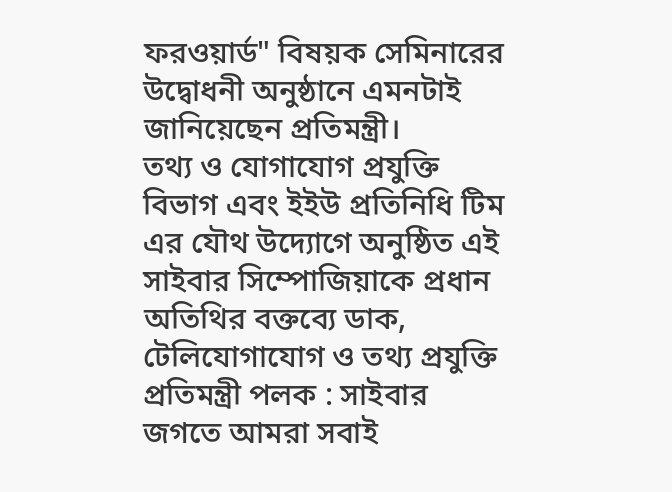ফরওয়ার্ড" বিষয়ক সেমিনারের উদ্বোধনী অনুষ্ঠানে এমনটাই জানিয়েছেন প্রতিমন্ত্রী।
তথ্য ও যোগাযোগ প্রযুক্তি বিভাগ এবং ইইউ প্রতিনিধি টিম এর যৌথ উদ্যোগে অনুষ্ঠিত এই সাইবার সিম্পোজিয়াকে প্রধান অতিথির বক্তব্যে ডাক, টেলিযোগাযোগ ও তথ্য প্রযুক্তি প্রতিমন্ত্রী পলক : সাইবার জগতে আমরা সবাই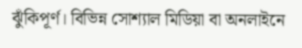ঝুঁকিপূর্ণ। বিভিন্ন সোশ্যাল মিডিয়া বা অনলাইনে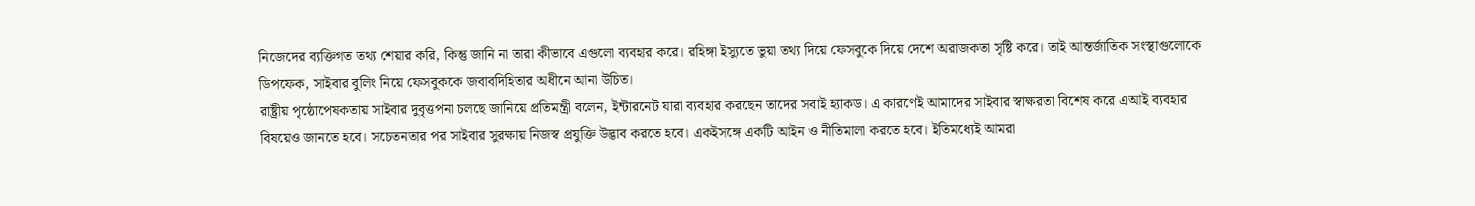নিজেদের ব্যক্তিগত তথ্য শেয়ার করি, কিন্তু জানি না তারা কীভাবে এগুলো ব্যবহার করে। রহিঙ্গা ইস্যুতে ভুয়া তথ্য দিয়ে ফেসবুকে দিয়ে দেশে অরাজকতা সৃষ্টি করে। তাই আন্তর্জাতিক সংস্থাগুলোকে ডিপফেক, সাইবার বুলিং নিয়ে ফেসবুককে জবাবদিহিতার অধীনে আনা উচিত।
রাষ্ট্রীয় পৃষ্ঠোপেষকতায় সাইবার দুবৃত্তপনা চলছে জানিয়ে প্রতিমন্ত্রী বলেন, ইন্টারনেট যারা ব্যবহার করছেন তাদের সবাই হ্যাকড। এ কারণেই আমাদের সাইবার স্বাক্ষরতা বিশেষ করে এআই ব্যবহার বিষয়েও জানতে হবে। সচেতনতার পর সাইবার সুরক্ষায় নিজস্ব প্রযুক্তি উদ্ভাব করতে হবে। একইসঙ্গে একটি আইন ও নীতিমালা করতে হবে। ইতিমধ্যেই আমরা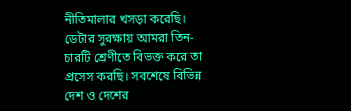নীতিমালার খসড়া করেছি। ডেটার সুরক্ষায় আমরা তিন-চারটি শ্রেণীতে বিভক্ত করে তা প্রসেস করছি। সবশেষে বিভিন্ন দেশ ও দেশের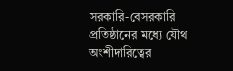সরকারি-বেসরকারি প্রতিষ্ঠানের মধ্যে যৌথ অংশীদারিত্বের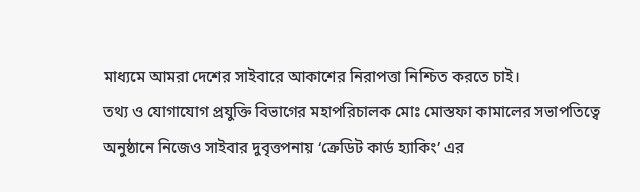মাধ্যমে আমরা দেশের সাইবারে আকাশের নিরাপত্তা নিশ্চিত করতে চাই।
তথ্য ও যোগাযোগ প্রযুক্তি বিভাগের মহাপরিচালক মোঃ মোস্তফা কামালের সভাপতিত্বে অনুষ্ঠানে নিজেও সাইবার দুবৃত্তপনায় ‘ক্রেডিট কার্ড হ্যাকিং’ এর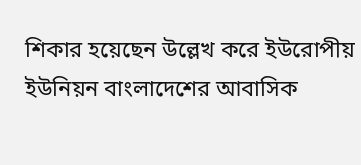শিকার হয়েছেন উল্লেখ করে ইউরোপীয় ইউনিয়ন বাংলাদেশের আবাসিক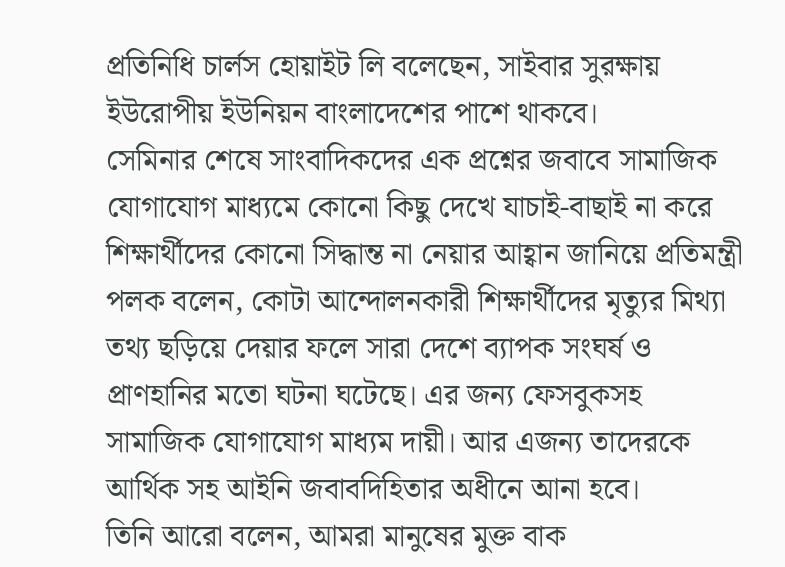প্রতিনিধি চার্লস হোয়াইট লি বলেছেন, সাইবার সুরক্ষায় ইউরোপীয় ইউনিয়ন বাংলাদেশের পাশে থাকবে।
সেমিনার শেষে সাংবাদিকদের এক প্রশ্নের জবাবে সামাজিক যোগাযোগ মাধ্যমে কোনো কিছু দেখে যাচাই-বাছাই না করে শিক্ষার্থীদের কোনো সিদ্ধান্ত না নেয়ার আহ্বান জানিয়ে প্রতিমন্ত্রী পলক বলেন, কোটা আন্দোলনকারী শিক্ষার্থীদের মৃত্যুর মিথ্যা তথ্য ছড়িয়ে দেয়ার ফলে সারা দেশে ব্যাপক সংঘর্ষ ও প্রাণহানির মতো ঘটনা ঘটেছে। এর জন্য ফেসবুকসহ সামাজিক যোগাযোগ মাধ্যম দায়ী। আর এজন্য তাদেরকে আর্থিক সহ আইনি জবাবদিহিতার অধীনে আনা হবে।
তিনি আরো বলেন, আমরা মানুষের মুক্ত বাক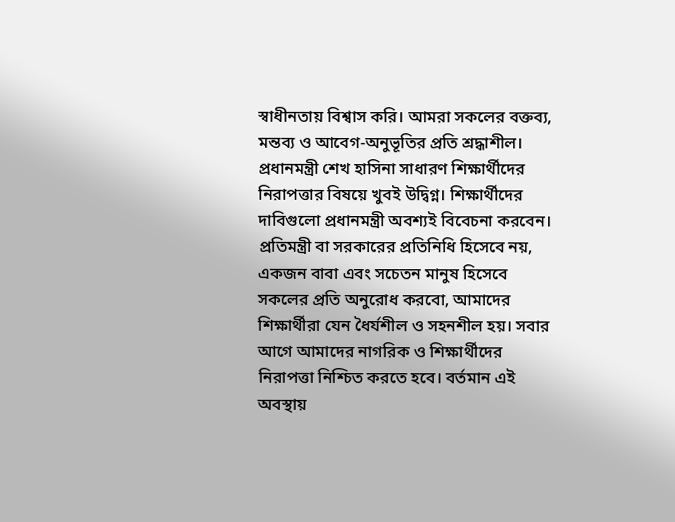স্বাধীনতায় বিশ্বাস করি। আমরা সকলের বক্তব্য, মন্তব্য ও আবেগ-অনুভূতির প্রতি শ্রদ্ধাশীল। প্রধানমন্ত্রী শেখ হাসিনা সাধারণ শিক্ষার্থীদের নিরাপত্তার বিষয়ে খুবই উদ্বিগ্ন। শিক্ষার্থীদের দাবিগুলো প্রধানমন্ত্রী অবশ্যই বিবেচনা করবেন। প্রতিমন্ত্রী বা সরকারের প্রতিনিধি হিসেবে নয়, একজন বাবা এবং সচেতন মানুষ হিসেবে সকলের প্রতি অনুরোধ করবো, আমাদের শিক্ষার্থীরা যেন ধৈর্যশীল ও সহনশীল হয়। সবার আগে আমাদের নাগরিক ও শিক্ষার্থীদের নিরাপত্তা নিশ্চিত করতে হবে। বর্তমান এই অবস্থায়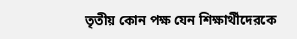তৃতীয় কোন পক্ষ যেন শিক্ষার্থীদেরকে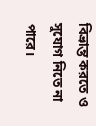বিভ্রান্ত করতে ও সুযোগ নিতে না পারে।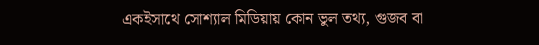একইসাথে সোশ্যাল মিডিয়ায় কোন ভুল তথ্য, গুজব বা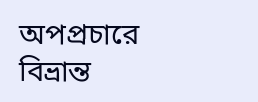অপপ্রচারে বিভ্রান্ত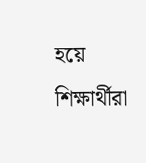হয়ে শিক্ষার্থীরা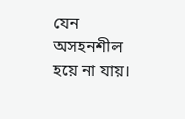যেন অসহনশীল হয়ে না যায়।